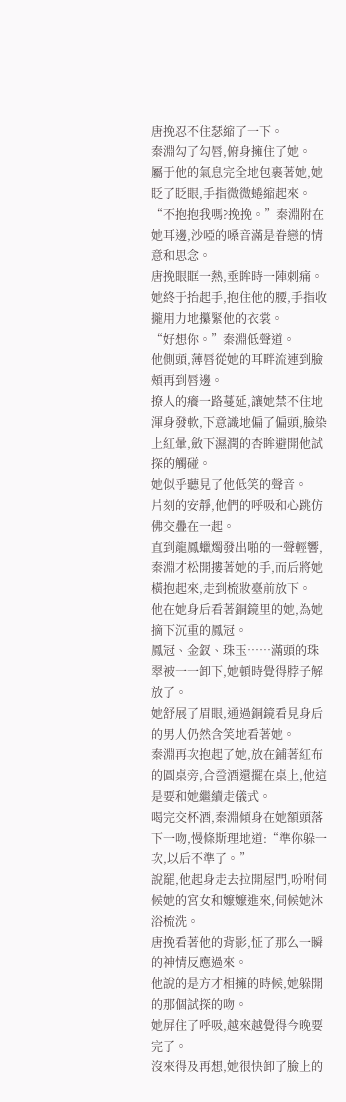唐挽忍不住瑟縮了一下。
秦淵勾了勾唇,俯身擁住了她。
屬于他的氣息完全地包裹著她,她眨了眨眼,手指微微蜷縮起來。
“不抱抱我嗎?挽挽。”秦淵附在她耳邊,沙啞的嗓音滿是眷戀的情意和思念。
唐挽眼眶一熱,垂眸時一陣刺痛。
她終于抬起手,抱住他的腰,手指收攏用力地攥緊他的衣裳。
“好想你。”秦淵低聲道。
他側頭,薄唇從她的耳畔流連到臉頰再到唇邊。
撩人的癢一路蔓延,讓她禁不住地渾身發軟,下意識地偏了偏頭,臉染上紅暈,斂下濕潤的杏眸避開他試探的觸碰。
她似乎聽見了他低笑的聲音。
片刻的安靜,他們的呼吸和心跳仿佛交疊在一起。
直到龍鳳蠟燭發出啪的一聲輕響,秦淵才松開摟著她的手,而后將她橫抱起來,走到梳妝臺前放下。
他在她身后看著銅鏡里的她,為她摘下沉重的鳳冠。
鳳冠、金釵、珠玉……滿頭的珠翠被一一卸下,她頓時覺得脖子解放了。
她舒展了眉眼,通過銅鏡看見身后的男人仍然含笑地看著她。
秦淵再次抱起了她,放在鋪著紅布的圓桌旁,合巹酒還擺在桌上,他這是要和她繼續走儀式。
喝完交杯酒,秦淵傾身在她額頭落下一吻,慢條斯理地道:“準你躲一次,以后不準了。”
說罷,他起身走去拉開屋門,吩咐伺候她的宮女和嬤嬤進來,伺候她沐浴梳洗。
唐挽看著他的背影,怔了那么一瞬的神情反應過來。
他說的是方才相擁的時候,她躲開的那個試探的吻。
她屏住了呼吸,越來越覺得今晚要完了。
沒來得及再想,她很快卸了臉上的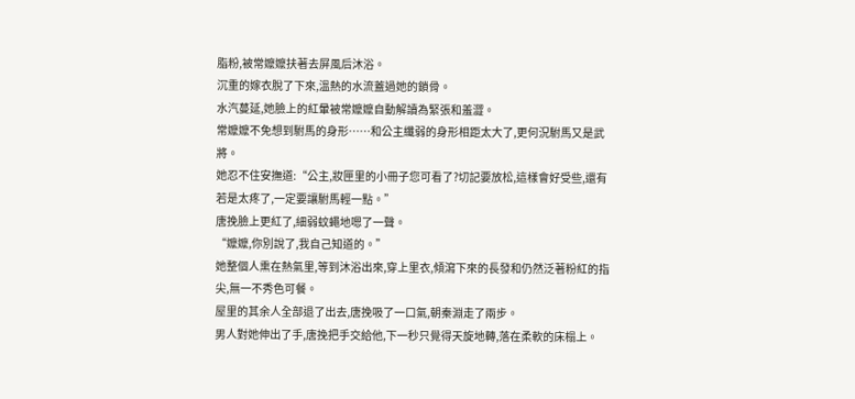脂粉,被常嬤嬤扶著去屏風后沐浴。
沉重的嫁衣脫了下來,溫熱的水流蓋過她的鎖骨。
水汽蔓延,她臉上的紅暈被常嬤嬤自動解讀為緊張和羞澀。
常嬤嬤不免想到駙馬的身形……和公主纖弱的身形相距太大了,更何況駙馬又是武將。
她忍不住安撫道:“公主,妝匣里的小冊子您可看了?切記要放松,這樣會好受些,還有若是太疼了,一定要讓駙馬輕一點。”
唐挽臉上更紅了,細弱蚊蠅地嗯了一聲。
“嬤嬤,你別說了,我自己知道的。”
她整個人熏在熱氣里,等到沐浴出來,穿上里衣,傾瀉下來的長發和仍然泛著粉紅的指尖,無一不秀色可餐。
屋里的其余人全部退了出去,唐挽吸了一口氣,朝秦淵走了兩步。
男人對她伸出了手,唐挽把手交給他,下一秒只覺得天旋地轉,落在柔軟的床榻上。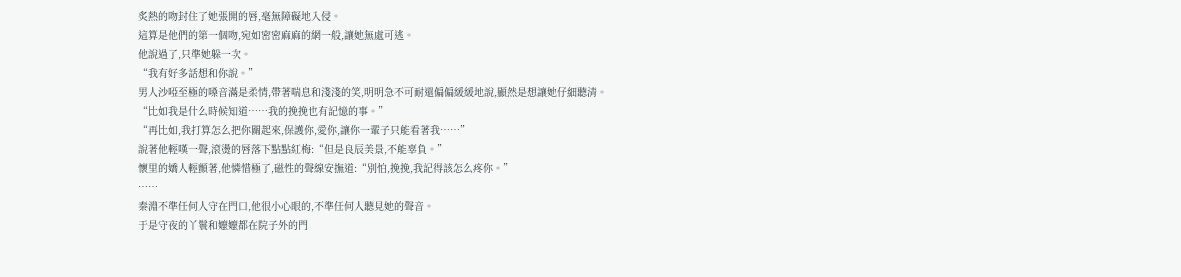炙熱的吻封住了她張開的唇,毫無障礙地入侵。
這算是他們的第一個吻,宛如密密麻麻的網一般,讓她無處可逃。
他說過了,只準她躲一次。
“我有好多話想和你說。”
男人沙啞至極的嗓音滿是柔情,帶著喘息和淺淺的笑,明明急不可耐還偏偏緩緩地說,顯然是想讓她仔細聽清。
“比如我是什么時候知道……我的挽挽也有記憶的事。”
“再比如,我打算怎么把你關起來,保護你,愛你,讓你一輩子只能看著我……”
說著他輕嘆一聲,滾燙的唇落下點點紅梅:“但是良辰美景,不能辜負。”
懷里的嬌人輕顫著,他憐惜極了,磁性的聲線安撫道:“別怕,挽挽,我記得該怎么疼你。”
……
秦淵不準任何人守在門口,他很小心眼的,不準任何人聽見她的聲音。
于是守夜的丫鬟和嬤嬤都在院子外的門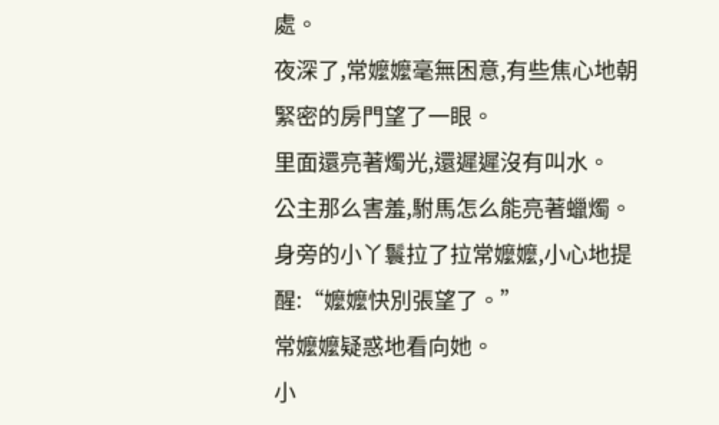處。
夜深了,常嬤嬤毫無困意,有些焦心地朝緊密的房門望了一眼。
里面還亮著燭光,還遲遲沒有叫水。
公主那么害羞,駙馬怎么能亮著蠟燭。
身旁的小丫鬟拉了拉常嬤嬤,小心地提醒:“嬤嬤快別張望了。”
常嬤嬤疑惑地看向她。
小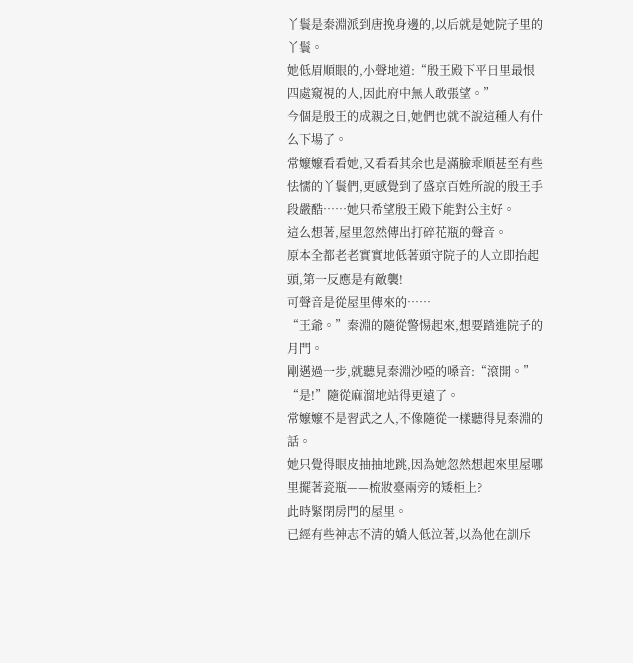丫鬟是秦淵派到唐挽身邊的,以后就是她院子里的丫鬟。
她低眉順眼的,小聲地道:“殷王殿下平日里最恨四處窺視的人,因此府中無人敢張望。”
今個是殷王的成親之日,她們也就不說這種人有什么下場了。
常嬤嬤看看她,又看看其余也是滿臉乖順甚至有些怯懦的丫鬟們,更感覺到了盛京百姓所說的殷王手段嚴酷……她只希望殷王殿下能對公主好。
這么想著,屋里忽然傳出打碎花瓶的聲音。
原本全都老老實實地低著頭守院子的人立即抬起頭,第一反應是有敵襲!
可聲音是從屋里傳來的……
“王爺。”秦淵的隨從警惕起來,想要踏進院子的月門。
剛邁過一步,就聽見秦淵沙啞的嗓音:“滾開。”
“是!”隨從麻溜地站得更遠了。
常嬤嬤不是習武之人,不像隨從一樣聽得見秦淵的話。
她只覺得眼皮抽抽地跳,因為她忽然想起來里屋哪里擺著瓷瓶——梳妝臺兩旁的矮柜上?
此時緊閉房門的屋里。
已經有些神志不清的嬌人低泣著,以為他在訓斥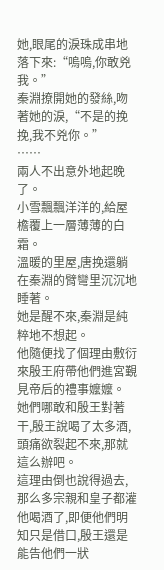她,眼尾的淚珠成串地落下來:“嗚嗚,你敢兇我。”
秦淵撩開她的發絲,吻著她的淚,“不是的挽挽,我不兇你。”
……
兩人不出意外地起晚了。
小雪飄飄洋洋的,給屋檐覆上一層薄薄的白霜。
溫暖的里屋,唐挽還躺在秦淵的臂彎里沉沉地睡著。
她是醒不來,秦淵是純粹地不想起。
他隨便找了個理由敷衍來殷王府帶他們進宮覲見帝后的禮事嬤嬤。
她們哪敢和殷王對著干,殷王說喝了太多酒,頭痛欲裂起不來,那就這么辦吧。
這理由倒也說得過去,那么多宗親和皇子都灌他喝酒了,即便他們明知只是借口,殷王還是能告他們一狀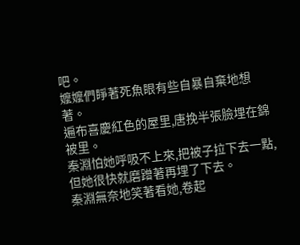吧。
嬤嬤們睜著死魚眼有些自暴自棄地想著。
遍布喜慶紅色的屋里,唐挽半張臉埋在錦被里。
秦淵怕她呼吸不上來,把被子拉下去一點,但她很快就磨蹭著再埋了下去。
秦淵無奈地笑著看她,卷起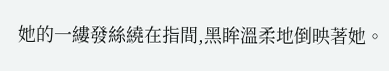她的一縷發絲繞在指間,黑眸溫柔地倒映著她。